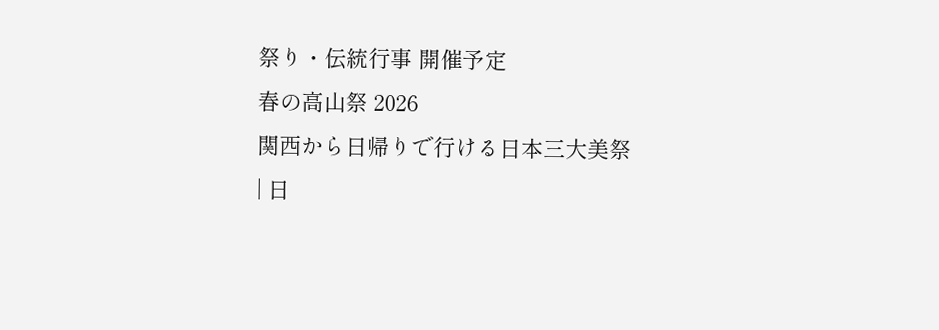祭り・伝統行事 開催予定
春の高山祭 2026
関西から日帰りで行ける日本三大美祭
| 日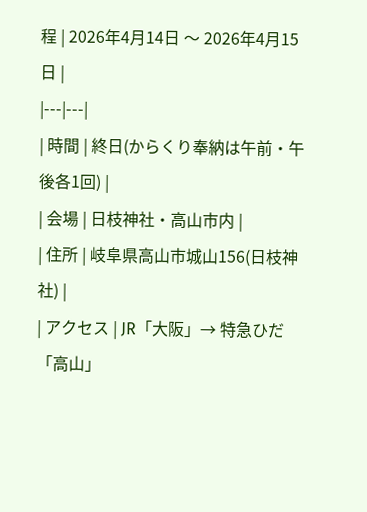程 | 2026年4月14日 〜 2026年4月15日 |
|---|---|
| 時間 | 終日(からくり奉納は午前・午後各1回) |
| 会場 | 日枝神社・高山市内 |
| 住所 | 岐阜県高山市城山156(日枝神社) |
| アクセス | JR「大阪」→ 特急ひだ「高山」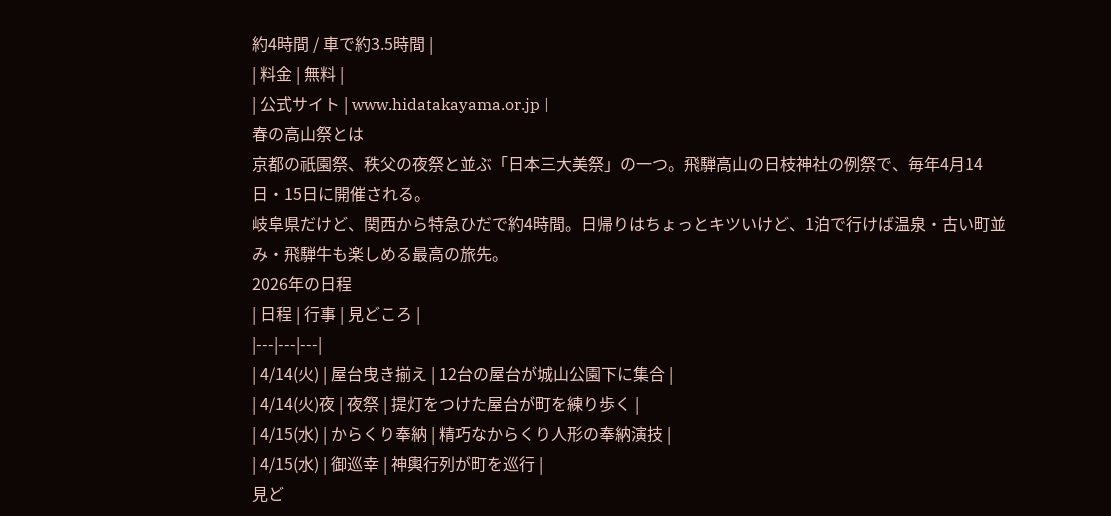約4時間 / 車で約3.5時間 |
| 料金 | 無料 |
| 公式サイト | www.hidatakayama.or.jp |
春の高山祭とは
京都の祇園祭、秩父の夜祭と並ぶ「日本三大美祭」の一つ。飛騨高山の日枝神社の例祭で、毎年4月14日・15日に開催される。
岐阜県だけど、関西から特急ひだで約4時間。日帰りはちょっとキツいけど、1泊で行けば温泉・古い町並み・飛騨牛も楽しめる最高の旅先。
2026年の日程
| 日程 | 行事 | 見どころ |
|---|---|---|
| 4/14(火) | 屋台曳き揃え | 12台の屋台が城山公園下に集合 |
| 4/14(火)夜 | 夜祭 | 提灯をつけた屋台が町を練り歩く |
| 4/15(水) | からくり奉納 | 精巧なからくり人形の奉納演技 |
| 4/15(水) | 御巡幸 | 神輿行列が町を巡行 |
見ど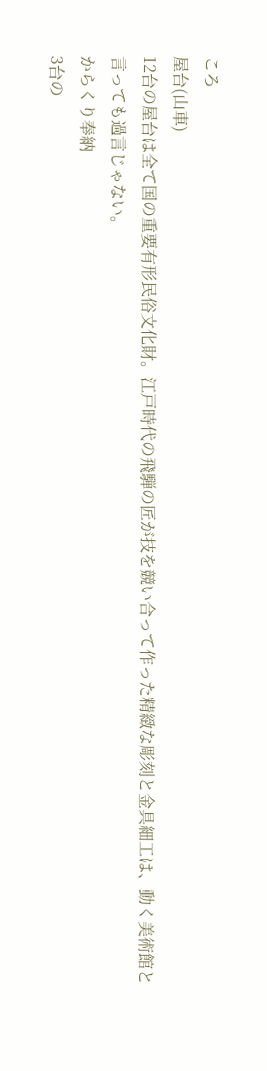ころ
屋台(山車)
12台の屋台は全て国の重要有形民俗文化財。江戸時代の飛騨の匠が技を競い合って作った精緻な彫刻と金具細工は、動く美術館と言っても過言じゃない。
からくり奉納
3台の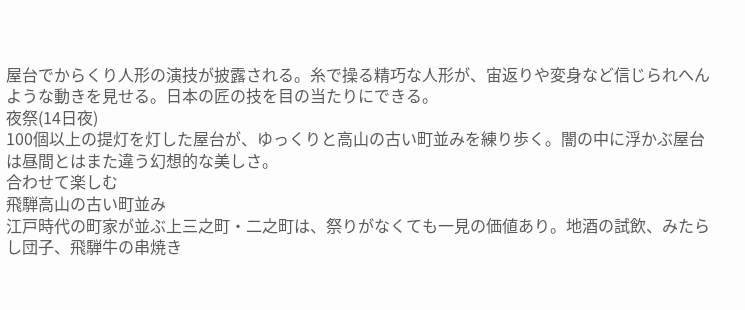屋台でからくり人形の演技が披露される。糸で操る精巧な人形が、宙返りや変身など信じられへんような動きを見せる。日本の匠の技を目の当たりにできる。
夜祭(14日夜)
100個以上の提灯を灯した屋台が、ゆっくりと高山の古い町並みを練り歩く。闇の中に浮かぶ屋台は昼間とはまた違う幻想的な美しさ。
合わせて楽しむ
飛騨高山の古い町並み
江戸時代の町家が並ぶ上三之町・二之町は、祭りがなくても一見の価値あり。地酒の試飲、みたらし団子、飛騨牛の串焼き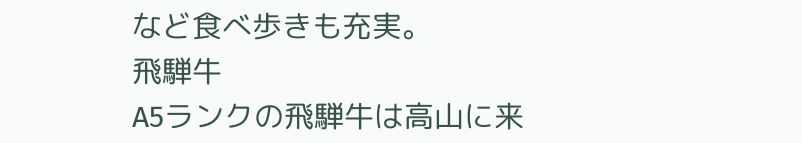など食べ歩きも充実。
飛騨牛
A5ランクの飛騨牛は高山に来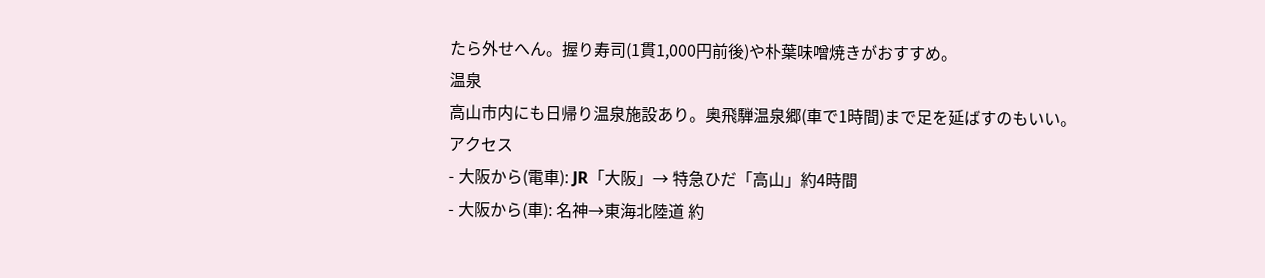たら外せへん。握り寿司(1貫1,000円前後)や朴葉味噌焼きがおすすめ。
温泉
高山市内にも日帰り温泉施設あり。奥飛騨温泉郷(車で1時間)まで足を延ばすのもいい。
アクセス
- 大阪から(電車): JR「大阪」→ 特急ひだ「高山」約4時間
- 大阪から(車): 名神→東海北陸道 約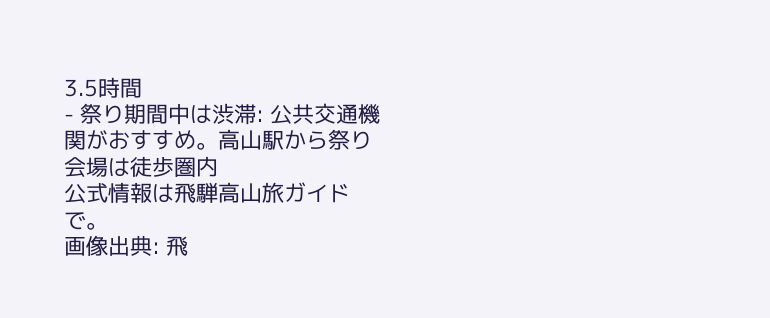3.5時間
- 祭り期間中は渋滞: 公共交通機関がおすすめ。高山駅から祭り会場は徒歩圏内
公式情報は飛騨高山旅ガイドで。
画像出典: 飛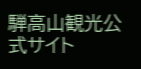騨高山観光公式サイト